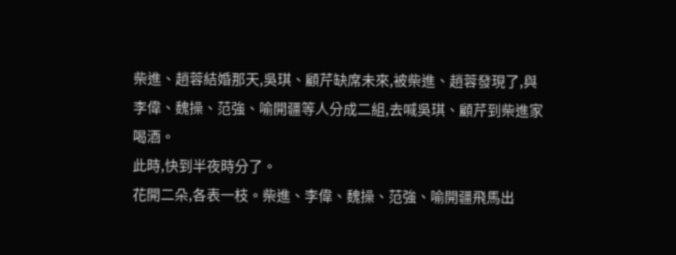柴進、趙蓉結婚那天,吳琪、顧芹缺席未來,被柴進、趙蓉發現了,與李偉、魏操、范強、喻開疆等人分成二組,去喊吳琪、顧芹到柴進家喝酒。
此時,快到半夜時分了。
花開二朵,各表一枝。柴進、李偉、魏操、范強、喻開疆飛馬出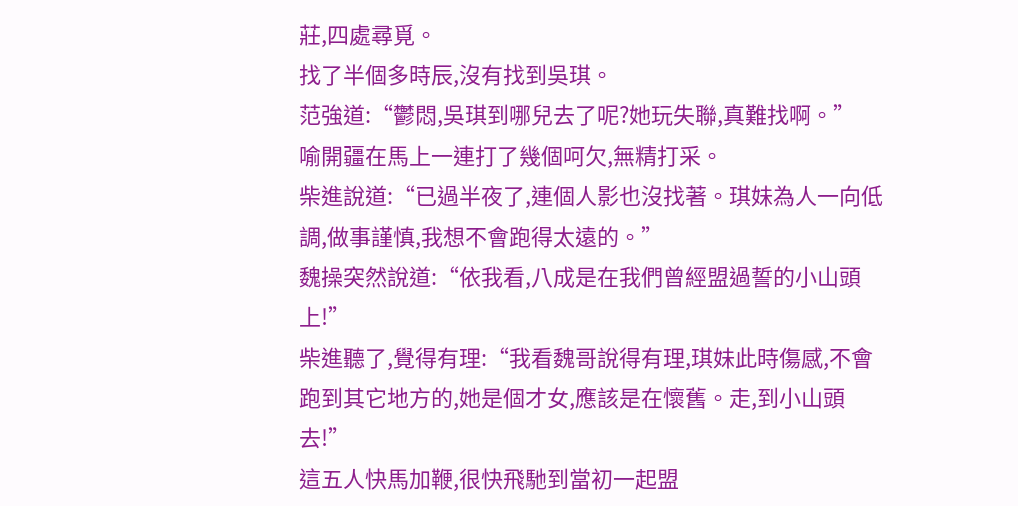莊,四處尋覓。
找了半個多時辰,沒有找到吳琪。
范強道:“鬱悶,吳琪到哪兒去了呢?她玩失聯,真難找啊。”
喻開疆在馬上一連打了幾個呵欠,無精打采。
柴進說道:“已過半夜了,連個人影也沒找著。琪妹為人一向低調,做事謹慎,我想不會跑得太遠的。”
魏操突然說道:“依我看,八成是在我們曾經盟過誓的小山頭上!”
柴進聽了,覺得有理:“我看魏哥說得有理,琪妹此時傷感,不會跑到其它地方的,她是個才女,應該是在懷舊。走,到小山頭去!”
這五人快馬加鞭,很快飛馳到當初一起盟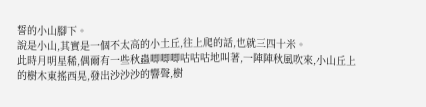誓的小山腳下。
說是小山,其實是一個不太高的小土丘,往上爬的話,也就三四十米。
此時月明星稀,偶爾有一些秋蟲唧唧唧咕咕咕地叫著,一陣陣秋風吹來,小山丘上的樹木東搖西晃,發出沙沙沙的響聲,樹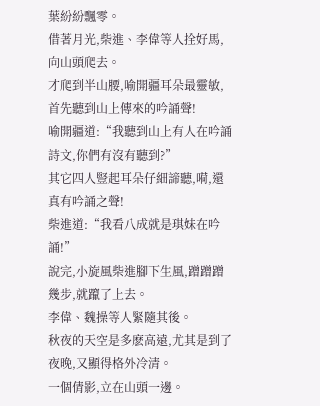葉紛紛飄零。
借著月光,柴進、李偉等人拴好馬,向山頭爬去。
才爬到半山腰,喻開疆耳朵最靈敏,首先聽到山上傳來的吟誦聲!
喻開疆道:“我聽到山上有人在吟誦詩文,你們有沒有聽到?”
其它四人豎起耳朵仔細諦聽,嗬,還真有吟誦之聲!
柴進道:“我看八成就是琪妹在吟誦!”
說完,小旋風柴進腳下生風,蹭蹭蹭幾步,就躥了上去。
李偉、魏操等人緊隨其後。
秋夜的天空是多麽高遠,尤其是到了夜晚,又顯得格外冷清。
一個倩影,立在山頭一邊。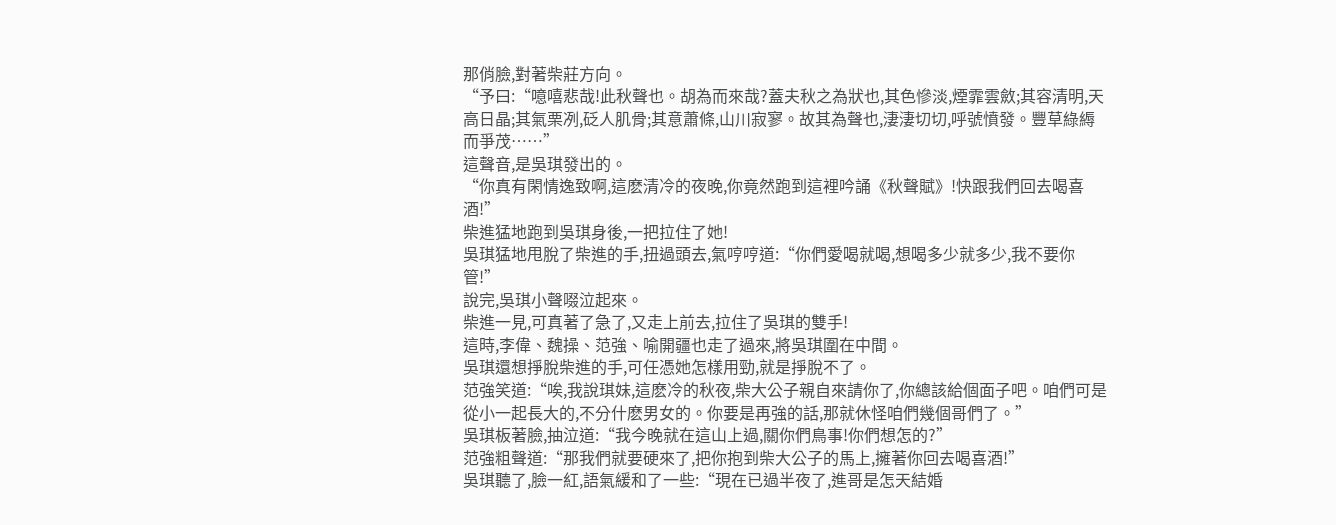那俏臉,對著柴莊方向。
“予曰:“噫嘻悲哉!此秋聲也。胡為而來哉?蓋夫秋之為狀也,其色慘淡,煙霏雲斂;其容清明,天高日晶;其氣栗冽,砭人肌骨;其意蕭條,山川寂寥。故其為聲也,淒淒切切,呼號憤發。豐草綠縟而爭茂……”
這聲音,是吳琪發出的。
“你真有閑情逸致啊,這麽清冷的夜晚,你竟然跑到這裡吟誦《秋聲賦》!快跟我們回去喝喜酒!”
柴進猛地跑到吳琪身後,一把拉住了她!
吳琪猛地甩脫了柴進的手,扭過頭去,氣哼哼道:“你們愛喝就喝,想喝多少就多少,我不要你管!”
說完,吳琪小聲啜泣起來。
柴進一見,可真著了急了,又走上前去,拉住了吳琪的雙手!
這時,李偉、魏操、范強、喻開疆也走了過來,將吳琪圍在中間。
吳琪還想掙脫柴進的手,可任憑她怎樣用勁,就是掙脫不了。
范強笑道:“唉,我說琪妹,這麽冷的秋夜,柴大公子親自來請你了,你總該給個面子吧。咱們可是從小一起長大的,不分什麽男女的。你要是再強的話,那就休怪咱們幾個哥們了。”
吳琪板著臉,抽泣道:“我今晚就在這山上過,關你們鳥事!你們想怎的?”
范強粗聲道:“那我們就要硬來了,把你抱到柴大公子的馬上,擁著你回去喝喜酒!”
吳琪聽了,臉一紅,語氣緩和了一些:“現在已過半夜了,進哥是怎天結婚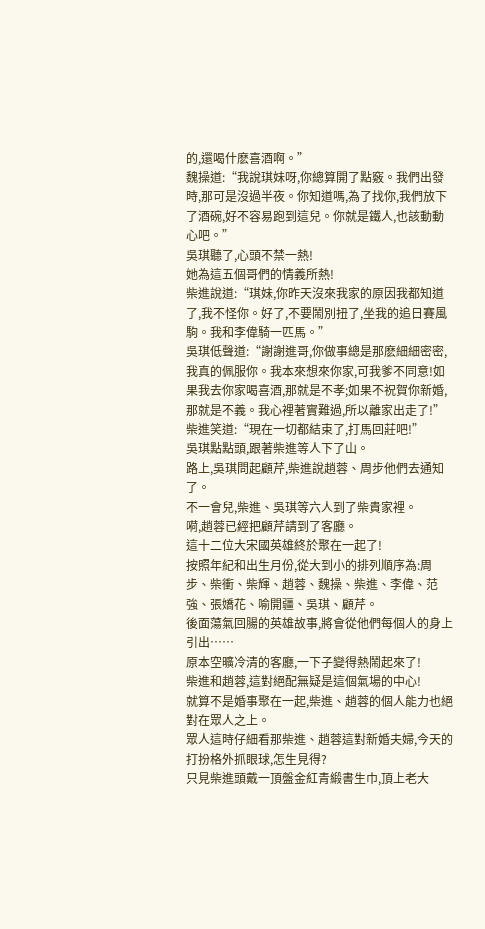的,還喝什麽喜酒啊。”
魏操道:“我說琪妹呀,你總算開了點竅。我們出發時,那可是沒過半夜。你知道嗎,為了找你,我們放下了酒碗,好不容易跑到這兒。你就是鐵人,也該動動心吧。”
吳琪聽了,心頭不禁一熱!
她為這五個哥們的情義所熱!
柴進說道:“琪妹,你昨天沒來我家的原因我都知道了,我不怪你。好了,不要鬧別扭了,坐我的追日賽風駒。我和李偉騎一匹馬。”
吳琪低聲道:“謝謝進哥,你做事總是那麽細細密密,我真的佩服你。我本來想來你家,可我爹不同意!如果我去你家喝喜酒,那就是不孝;如果不祝賀你新婚,那就是不義。我心裡著實難過,所以離家出走了!”
柴進笑道:“現在一切都結束了,打馬回莊吧!”
吳琪點點頭,跟著柴進等人下了山。
路上,吳琪問起顧芹,柴進說趙蓉、周步他們去通知了。
不一會兒,柴進、吳琪等六人到了柴貴家裡。
嗬,趙蓉已經把顧芹請到了客廳。
這十二位大宋國英雄終於聚在一起了!
按照年紀和出生月份,從大到小的排列順序為:周步、柴衝、柴輝、趙蓉、魏操、柴進、李偉、范強、張嬌花、喻開疆、吳琪、顧芹。
後面蕩氣回腸的英雄故事,將會從他們每個人的身上引出……
原本空曠冷清的客廳,一下子變得熱鬧起來了!
柴進和趙蓉,這對絕配無疑是這個氣場的中心!
就算不是婚事聚在一起,柴進、趙蓉的個人能力也絕對在眾人之上。
眾人這時仔細看那柴進、趙蓉這對新婚夫婦,今天的打扮格外抓眼球,怎生見得?
只見柴進頭戴一頂盤金紅青緞書生巾,頂上老大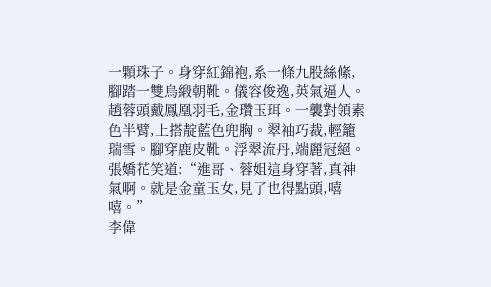一顆珠子。身穿紅錦袍,系一條九股絲絛,腳踏一雙烏緞朝靴。儀容俊逸,英氣逼人。
趙蓉頭戴鳳凰羽毛,金瓚玉珥。一襲對領素色半臂,上搭靛藍色兜胸。翠袖巧裁,輕籠瑞雪。腳穿鹿皮靴。浮翠流丹,端麗冠絕。
張嬌花笑道:“進哥、蓉姐這身穿著,真神氣啊。就是金童玉女,見了也得點頭,嘻嘻。”
李偉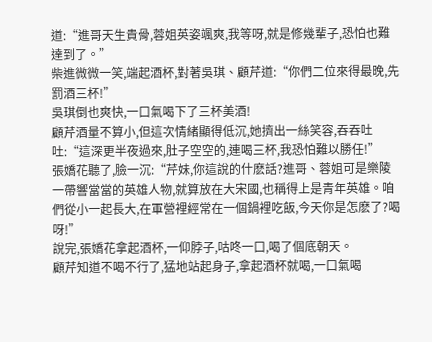道:“進哥天生貴骨,蓉姐英姿颯爽,我等呀,就是修幾輩子,恐怕也難達到了。”
柴進微微一笑,端起酒杯,對著吳琪、顧芹道:“你們二位來得最晚,先罰酒三杯!”
吳琪倒也爽快,一口氣喝下了三杯美酒!
顧芹酒量不算小,但這次情緒顯得低沉,她擠出一絲笑容,吞吞吐吐:“這深更半夜過來,肚子空空的,連喝三杯,我恐怕難以勝任!”
張嬌花聽了,臉一沉:“芹妹,你這說的什麽話?進哥、蓉姐可是樂陵一帶響當當的英雄人物,就算放在大宋國,也稱得上是青年英雄。咱們從小一起長大,在軍營裡經常在一個鍋裡吃飯,今天你是怎麽了?喝呀!”
說完,張嬌花拿起酒杯,一仰脖子,咕咚一口,喝了個底朝天。
顧芹知道不喝不行了,猛地站起身子,拿起酒杯就喝,一口氣喝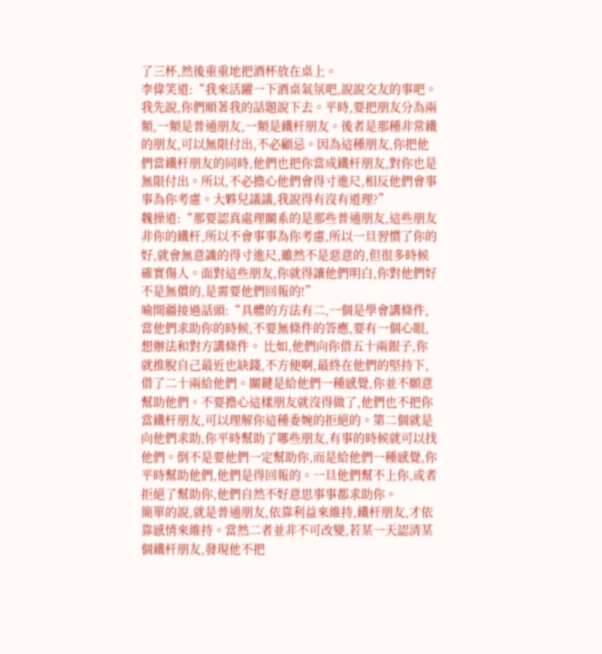了三杯,然後重重地把酒杯放在桌上。
李偉笑道:“我來活躍一下酒桌氣氛吧,說說交友的事吧。我先說,你們順著我的話題說下去。平時,要把朋友分為兩類,一類是普通朋友,一類是鐵杆朋友。後者是那種非常鐵的朋友,可以無限付出,不必顧忌。因為這種朋友,你把他們當鐵杆朋友的同時,他們也把你當成鐵杆朋友,對你也是無限付出。所以,不必擔心他們會得寸進尺,相反他們會事事為你考慮。大夥兒議議,我說得有沒有道理?”
魏操道:“那要認真處理關系的是那些普通朋友,這些朋友非你的鐵杆,所以不會事事為你考慮,所以一旦習慣了你的好,就會無意識的得寸進尺,雖然不是惡意的,但很多時候確實傷人。面對這些朋友,你就得讓他們明白,你對他們好不是無償的,是需要他們回報的!”
喻開疆接過話頭:“具體的方法有二,一個是學會講條件,當他們求助你的時候,不要無條件的答應,要有一個心眼,想辦法和對方講條件。 比如,他們向你借五十兩銀子,你就推脫自己最近也缺錢,不方便啊,最終在他們的堅持下,借了二十兩給他們。關鍵是給他們一種感覺,你並不願意幫助他們。不要擔心這樣朋友就沒得做了,他們也不把你當鐵杆朋友,可以理解你這種委婉的拒絕的。第二個就是向他們求助,你平時幫助了哪些朋友,有事的時候就可以找他們。倒不是要他們一定幫助你,而是給他們一種感覺,你平時幫助他們,他們是得回報的。一旦他們幫不上你,或者拒絕了幫助你,他們自然不好意思事事都求助你。
簡單的說,就是普通朋友,依靠利益來維持,鐵杆朋友,才依靠感情來維持。當然二者並非不可改變,若某一天認清某個鐵杆朋友,發現他不把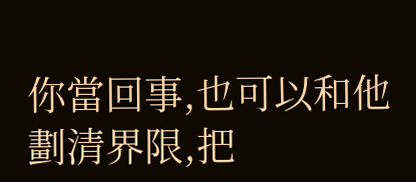你當回事,也可以和他劃清界限,把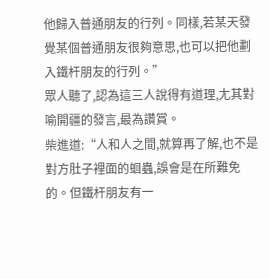他歸入普通朋友的行列。同樣,若某天發覺某個普通朋友很夠意思,也可以把他劃入鐵杆朋友的行列。”
眾人聽了,認為這三人說得有道理,尢其對喻開疆的發言,最為讚賞。
柴進道:“人和人之間,就算再了解,也不是對方肚子裡面的蛔蟲,誤會是在所難免的。但鐵杆朋友有一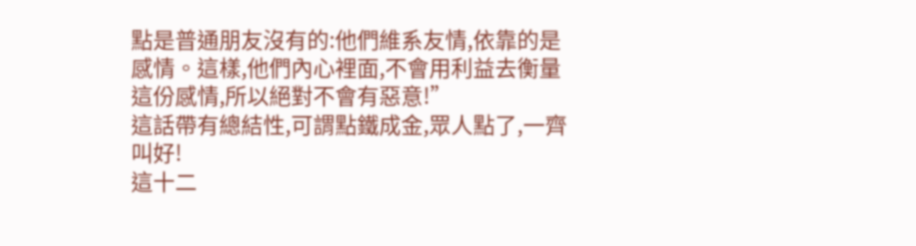點是普通朋友沒有的:他們維系友情,依靠的是感情。這樣,他們內心裡面,不會用利益去衡量這份感情,所以絕對不會有惡意!”
這話帶有總結性,可謂點鐵成金,眾人點了,一齊叫好!
這十二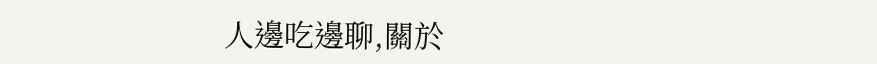人邊吃邊聊,關於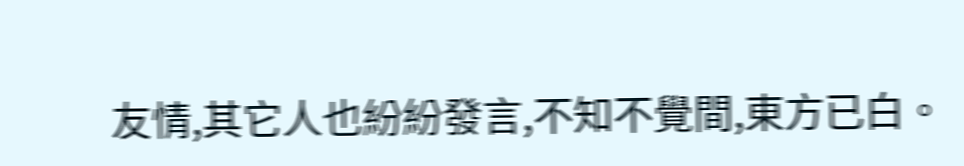友情,其它人也紛紛發言,不知不覺間,東方已白。